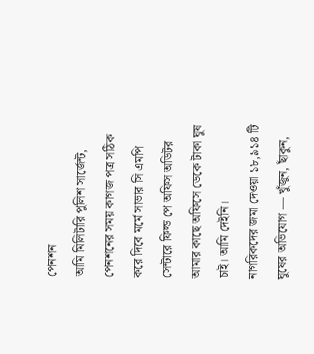পেনশন
আমি মিলিটারি পুলিশ সার্জেন্ট, পেনশনের সময় কাগজ পত্র সঠিক করে দিবে মর্মে সাভার সি এমপি সেন্টারে ফিল্ড পে অফিস অডিটর আমার কাছে অফিসে ডেকে টাকা ঘুষ চাই। আমি দেইনি।
নাগরিকদের জমা দেওয়া ১৮,৯১৪ টি ঘুষের অভিযোগ — খুঁজুন, ছাঁকুন,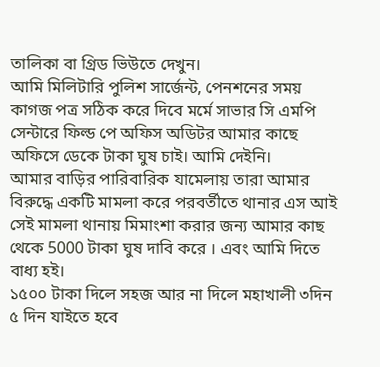তালিকা বা গ্রিড ভিউতে দেখুন।
আমি মিলিটারি পুলিশ সার্জেন্ট, পেনশনের সময় কাগজ পত্র সঠিক করে দিবে মর্মে সাভার সি এমপি সেন্টারে ফিল্ড পে অফিস অডিটর আমার কাছে অফিসে ডেকে টাকা ঘুষ চাই। আমি দেইনি।
আমার বাড়ির পারিবারিক যামেলায় তারা আমার বিরুদ্ধে একটি মামলা করে পরবর্তীতে থানার এস আই সেই মামলা থানায় মিমাংশা করার জন্য আমার কাছ থেকে 5000 টাকা ঘুষ দাবি করে । এবং আমি দিতে বাধ্য হই।
১৫০০ টাকা দিলে সহজ আর না দিলে মহাখালী ৩দিন ৫ দিন যাইতে হবে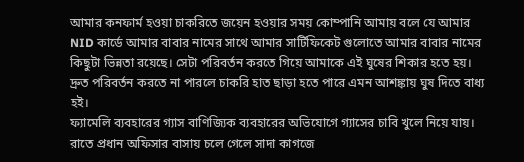আমার কনফার্ম হওয়া চাকরিতে জয়েন হওয়ার সময় কোম্পানি আমায় বলে যে আমার NID কার্ডে আমার বাবার নামের সাথে আমার সার্টিফিকেট গুলোতে আমার বাবার নামের কিছুটা ভিন্নতা রয়েছে। সেটা পরিবর্তন করতে গিয়ে আমাকে এই ঘুষের শিকার হতে হয়। দ্রুত পরিবর্তন করতে না পারলে চাকরি হাত ছাড়া হতে পারে এমন আশঙ্কায় ঘুষ দিতে বাধ্য হই।
ফ্যামেলি ব্যবহারের গ্যাস বাণিজ্যিক ব্যবহারের অভিযোগে গ্যাসের চাবি খুলে নিয়ে যায়। রাতে প্রধান অফিসার বাসায় চলে গেলে সাদা কাগজে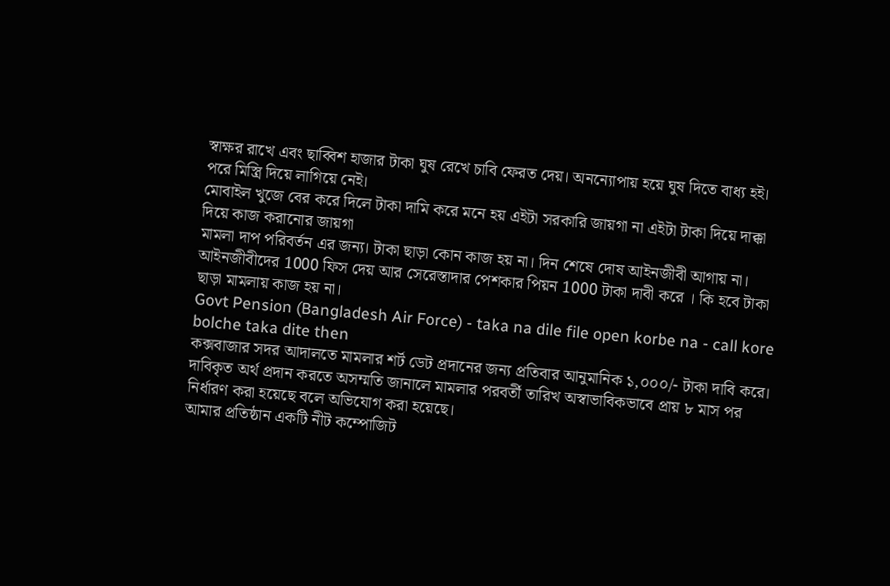স্বাক্ষর রাখে এবং ছাব্বিশ হাজার টাকা ঘুষ রেখে চাবি ফেরত দেয়। অনন্যোপায় হয়ে ঘুষ দিতে বাধ্য হই। পরে মিস্ত্রি দিয়ে লাগিয়ে নেই।
মোবাইল খুজে বের করে দিলে টাকা দামি করে মনে হয় এইটা সরকারি জায়গা না এইটা টাকা দিয়ে দাক্কা দিয়ে কাজ করানোর জায়গা
মামলা দাপ পরিবর্তন এর জন্য। টাকা ছাড়া কোন কাজ হয় না। দিন শেষে দোষ আইনজীবী আগায় না। আইনজীবীদের 1000 ফিস দেয় আর সেরেস্তাদার পেশকার পিয়ন 1000 টাকা দাবী করে । কি হবে টাকা ছাড়া মামলায় কাজ হয় না।
Govt Pension (Bangladesh Air Force) - taka na dile file open korbe na - call kore bolche taka dite then
কক্সবাজার সদর আদালতে মামলার শর্ট ডেট প্রদানের জন্য প্রতিবার আনুমানিক ১,০০০/- টাকা দাবি করে। দাবিকৃত অর্থ প্রদান করতে অসম্মতি জানালে মামলার পরবর্তী তারিখ অস্বাভাবিকভাবে প্রায় ৮ মাস পর নির্ধারণ করা হয়েছে বলে অভিযোগ করা হয়েছে।
আমার প্রতিষ্ঠান একটি নীট কম্পোজিট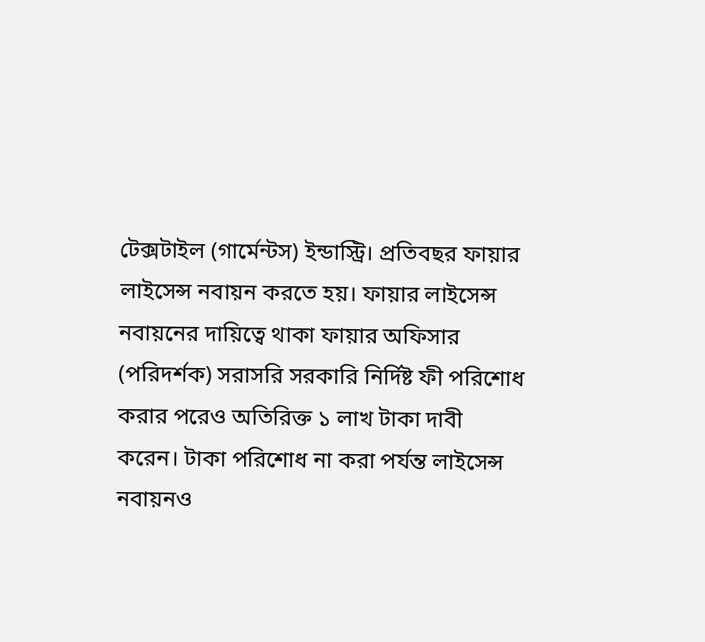টেক্সটাইল (গার্মেন্টস) ইন্ডাস্ট্রি। প্রতিবছর ফায়ার লাইসেন্স নবায়ন করতে হয়। ফায়ার লাইসেন্স নবায়নের দায়িত্বে থাকা ফায়ার অফিসার (পরিদর্শক) সরাসরি সরকারি নির্দিষ্ট ফী পরিশোধ করার পরেও অতিরিক্ত ১ লাখ টাকা দাবী করেন। টাকা পরিশোধ না করা পর্যন্ত লাইসেন্স নবায়নও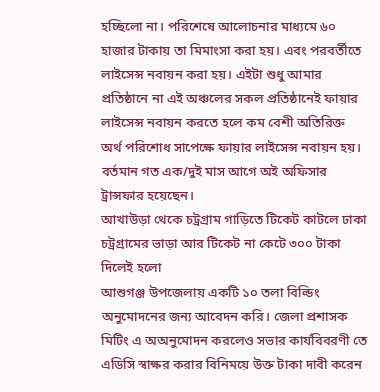হচ্ছিলো না। পরিশেষে আলোচনার মাধ্যমে ৬০ হাজার টাকায় তা মিমাংসা করা হয়। এবং পরবর্তীতে লাইসেন্স নবায়ন করা হয়। এইটা শুধু আমার প্রতিষ্ঠানে না এই অঞ্চলের সকল প্রতিষ্ঠানেই ফায়ার লাইসেন্স নবায়ন করতে হলে কম বেশী অতিরিক্ত অর্থ পরিশোধ সাপেক্ষে ফায়ার লাইসেন্স নবায়ন হয়। বর্তমান গত এক/দুই মাস আগে অই অফিসার ট্রান্সফার হয়েছেন।
আখাউড়া থেকে চট্রগ্রাম গাড়িতে টিকেট কাটলে ঢাকা চট্রগ্রামের ভাড়া আর টিকেট না কেটে ৩০০ টাকা দিলেই হলো
আশুগঞ্জ উপজেলায় একটি ১০ তলা বিল্ডিং অনুমোদনের জন্য আবেদন করি। জেলা প্রশাসক মিটিং এ অঅনুমোদন করলেও সভার কার্যবিবরণী তে এডিসি স্বাক্ষর করার বিনিময়ে উক্ত টাকা দাবী করেন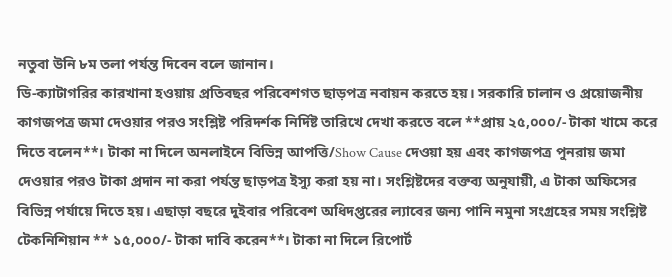নতুবা উনি ৮ম তলা পর্যন্ত দিবেন বলে জানান।
ডি-ক্যাটাগরির কারখানা হওয়ায় প্রতিবছর পরিবেশগত ছাড়পত্র নবায়ন করতে হয়। সরকারি চালান ও প্রয়োজনীয় কাগজপত্র জমা দেওয়ার পরও সংশ্লিষ্ট পরিদর্শক নির্দিষ্ট তারিখে দেখা করতে বলে **প্রায় ২৫,০০০/- টাকা খামে করে দিতে বলেন**। টাকা না দিলে অনলাইনে বিভিন্ন আপত্তি/Show Cause দেওয়া হয় এবং কাগজপত্র পুনরায় জমা দেওয়ার পরও টাকা প্রদান না করা পর্যন্ত ছাড়পত্র ইস্যু করা হয় না। সংশ্লিষ্টদের বক্তব্য অনুযায়ী, এ টাকা অফিসের বিভিন্ন পর্যায়ে দিতে হয়। এছাড়া বছরে দুইবার পরিবেশ অধিদপ্তরের ল্যাবের জন্য পানি নমুনা সংগ্রহের সময় সংশ্লিষ্ট টেকনিশিয়ান ** ১৫,০০০/- টাকা দাবি করেন**। টাকা না দিলে রিপোর্ট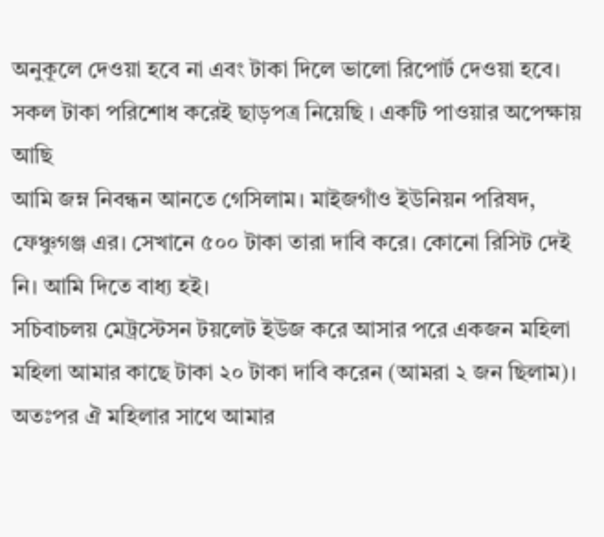অনুকূলে দেওয়া হবে না এবং টাকা দিলে ভালো রিপোর্ট দেওয়া হবে। সকল টাকা পরিশোধ করেই ছাড়পত্র নিয়েছি । একটি পাওয়ার অপেক্ষায় আছি
আমি জম্ন নিবন্ধন আনতে গেসিলাম। মাইজগাঁও ইউনিয়ন পরিষদ, ফেঞ্চুগঞ্জ এর। সেখানে ৫০০ টাকা তারা দাবি করে। কোনো রিসিট দেই নি। আমি দিতে বাধ্য হই।
সচিবাচলয় মেট্রস্টেসন টয়লেট ইউজ করে আসার পরে একজন মহিলা মহিলা আমার কাছে টাকা ২০ টাকা দাবি করেন (আমরা ২ জন ছিলাম)। অতঃপর ঐ মহিলার সাথে আমার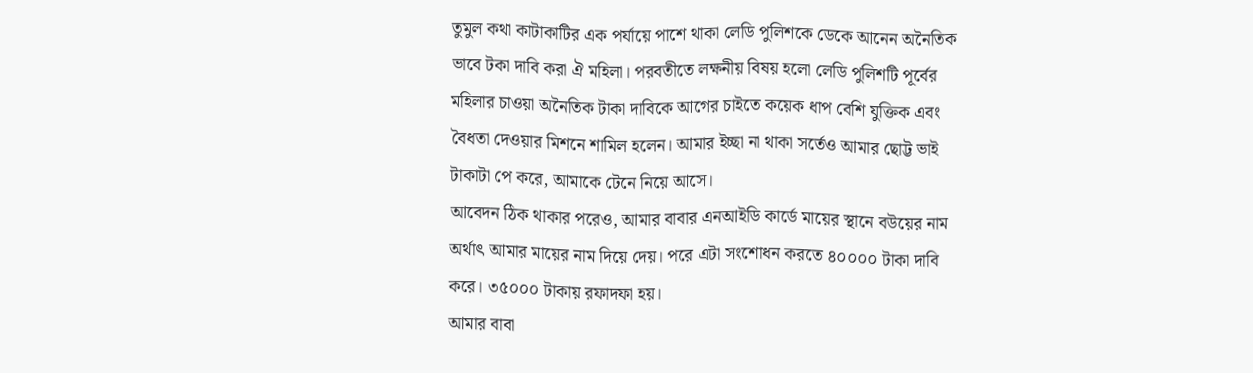তুমুল কথা কাটাকাটির এক পর্যায়ে পাশে থাকা লেডি পুলিশকে ডেকে আনেন অনৈতিক ভাবে টকা দাবি করা ঐ মহিলা। পরবতীতে লক্ষনীয় বিষয় হলো লেডি পুলিশটি পূর্বের মহিলার চাওয়া অনৈতিক টাকা দাবিকে আগের চাইতে কয়েক ধাপ বেশি যুক্তিক এবং বৈধতা দেওয়ার মিশনে শামিল হলেন। আমার ইচ্ছা না থাকা সর্তেও আমার ছোট্ট ভাই টাকাটা পে করে, আমাকে টেনে নিয়ে আসে।
আবেদন ঠিক থাকার পরেও, আমার বাবার এনআইডি কার্ডে মায়ের স্থানে বউয়ের নাম অর্থাৎ আমার মায়ের নাম দিয়ে দেয়। পরে এটা সংশোধন করতে ৪০০০০ টাকা দাবি করে। ৩৫০০০ টাকায় রফাদফা হয়।
আমার বাবা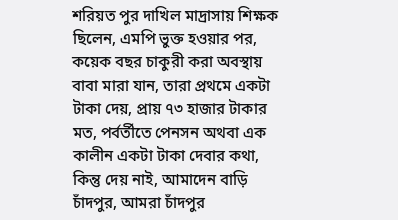শরিয়ত পুর দাখিল মাদ্রাসায় শিক্ষক ছিলেন, এমপি ভুক্ত হওয়ার পর, কয়েক বছর চাকুরী করা অবস্থায় বাবা মারা যান, তারা প্রথমে একটা টাকা দেয়, প্রায় ৭৩ হাজার টাকার মত, পর্বর্তীতে পেনসন অথবা এক কালীন একটা টাকা দেবার কথা, কিন্তু দেয় নাই, আমাদেন বাড়ি চাঁদপুর, আমরা চাঁদপুর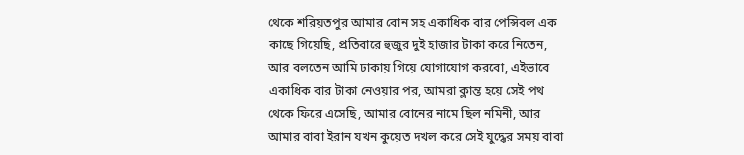থেকে শরিয়তপুর আমার বোন সহ একাধিক বার পেন্সিবল এক কাছে গিয়েছি, প্রতিবারে হুজুর দুই হাজার টাকা করে নিতেন, আর বলতেন আমি ঢাকায় গিয়ে যোগাযোগ করবো, এইভাবে একাধিক বার টাকা নেওয়ার পর, আমরা ক্লান্ত হয়ে সেই পথ থেকে ফিরে এসেছি, আমার বোনের নামে ছিল নমিনী, আর আমার বাবা ইরান যখন কুয়েত দখল করে সেই যুদ্ধের সময় বাবা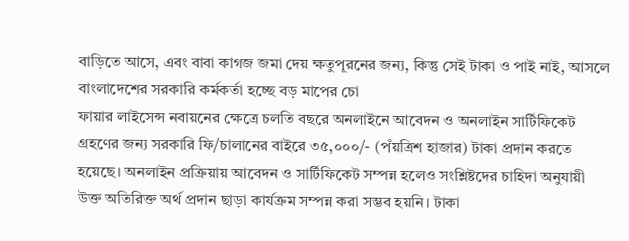বাড়িতে আসে, এবং বাবা কাগজ জমা দেয় ক্ষতুপূরনের জন্য, কিন্তু সেই টাকা ও পাই নাই, আসলে বাংলাদেশের সরকারি কর্মকর্তা হচ্ছে বড় মাপের চো
ফায়ার লাইসেন্স নবায়নের ক্ষেত্রে চলতি বছরে অনলাইনে আবেদন ও অনলাইন সার্টিফিকেট গ্রহণের জন্য সরকারি ফি/চালানের বাইরে ৩৫,০০০/- (পঁয়ত্রিশ হাজার) টাকা প্রদান করতে হয়েছে। অনলাইন প্রক্রিয়ায় আবেদন ও সার্টিফিকেট সম্পন্ন হলেও সংশ্লিষ্টদের চাহিদা অনুযায়ী উক্ত অতিরিক্ত অর্থ প্রদান ছাড়া কার্যক্রম সম্পন্ন করা সম্ভব হয়নি। টাকা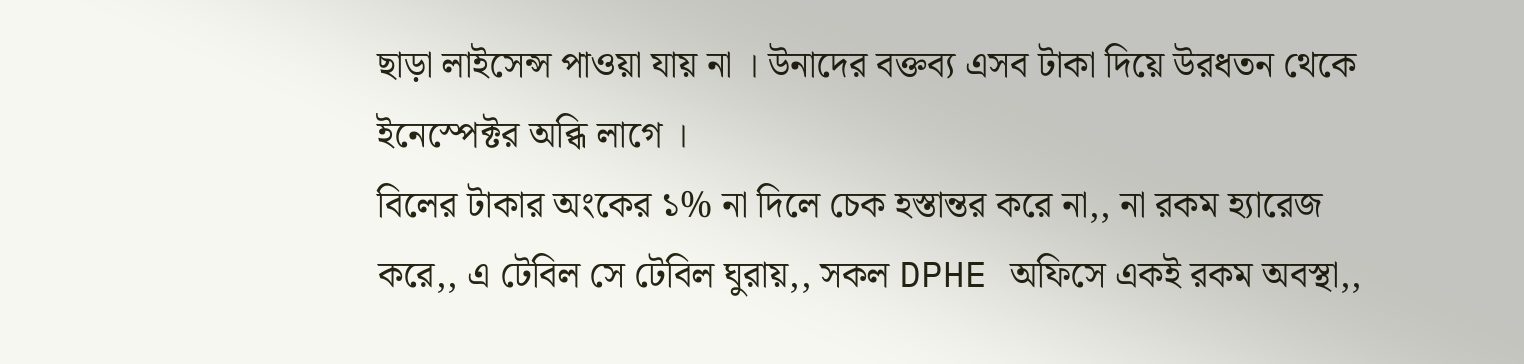ছাড়া লাইসেন্স পাওয়া যায় না । উনাদের বক্তব্য এসব টাকা দিয়ে উরধতন থেকে ইনেস্পেক্টর অব্ধি লাগে ।
বিলের টাকার অংকের ১% না দিলে চেক হস্তান্তর করে না,, না রকম হ্যারেজ করে,, এ টেবিল সে টেবিল ঘুরায়,, সকল DPHE অফিসে একই রকম অবস্থা,,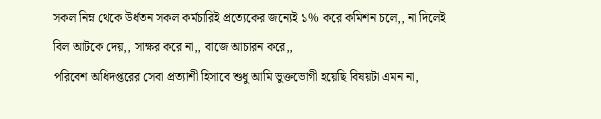সকল নিম্ন থেকে উর্ধতন সকল কর্মচারিই প্রত্যেকের জন্যেই ১% করে কমিশন চলে,, না দিলেই বিল আটকে দেয়,, সাক্ষর করে না,, বাজে আচারন করে,,
পরিবেশ অধিদপ্তরের সেবা প্রত্যাশী হিসাবে শুধু আমি ভুক্তভোগী হয়েছি বিষয়টা এমন না,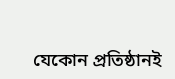যেকোন প্রতিষ্ঠানই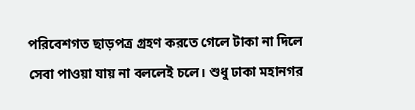পরিবেশগত ছাড়পত্র গ্রহণ করতে গেলে টাকা না দিলে সেবা পাওয়া যায় না বললেই চলে। শুধু ঢাকা মহানগর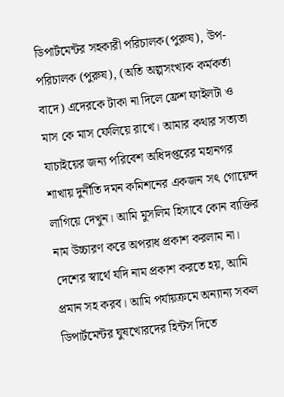ডিপার্টমেন্টর সহকারী পরিচালক(পুরুষ), উপ-পরিচালক (পুরুষ), (অতি অল্পসংখ্যক কর্মকর্তা বাদে) এদেরকে টাকা না দিলে ফ্রেশ ফাইলটা ও মাস কে মাস ফেলিয়ে রাখে। আমার কথার সত্যতা যাচাইয়ের জন্য পরিবেশ অধিদপ্তরের মহানগর শাখায় দুর্নীতি দমন কমিশনের একজন সৎ গোয়েন্দ লাগিয়ে দেখুন। আমি মুসলিম হিসাবে কোন ব্যক্তির নাম উচ্চারণ করে অপরাধ প্রকাশ করলাম না। দেশের স্বার্থে যদি নাম প্রকাশ করতে হয়, আমি প্রমান সহ করব। আমি পর্যায়ক্রমে অন্যান্য সকল ডিপার্টমেন্টর ঘুষখোরদের হিন্টস দিতে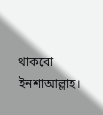থাকবো ইনশাআল্লাহ।